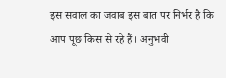इस सवाल का जवाब इस बात पर निर्भर है कि आप पूछ किस से रहे हैं। अनुभवी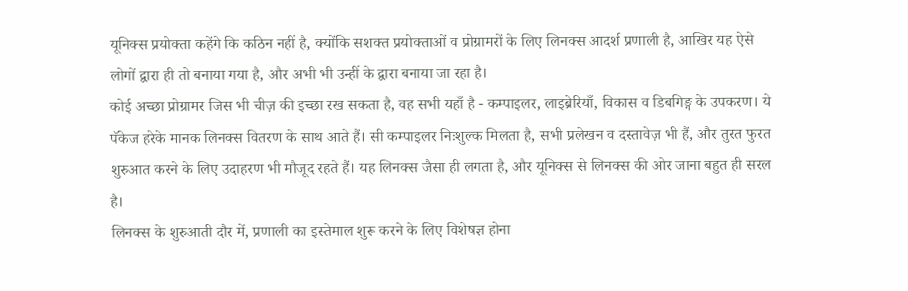यूनिक्स प्रयोक्ता कहेंगे कि कठिन नहीं है, क्योंकि सशक्त प्रयोक्ताओं व प्रोग्रामरों के लिए लिनक्स आदर्श प्रणाली है, आखिर यह ऐसे लोगों द्वारा ही तो बनाया गया है, और अभी भी उन्हीं के द्वारा बनाया जा रहा है।
कोई अच्छा प्रोग्रामर जिस भी चीज़ की इच्छा रख सकता है, वह सभी यहाँ है - कम्पाइलर, लाइब्रेरियाँ, विकास व डिबगिङ्ग के उपकरण। ये पॅकेज हरेके मानक लिनक्स वितरण के साथ आते हैं। सी कम्पाइलर निःशुल्क मिलता है, सभी प्रलेखन व दस्तावेज़ भी हैं, और तुरत फुरत शुरुआत करने के लिए उदाहरण भी मौजूद रहते हैं। यह लिनक्स जैसा ही लगता है, और यूनिक्स से लिनक्स की ओर जाना बहुत ही सरल है।
लिनक्स के शुरुआती दौर में, प्रणाली का इस्तेमाल शुरू करने के लिए विशेषज्ञ होना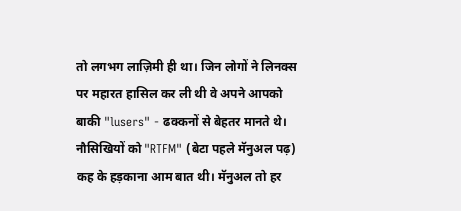तो लगभग लाज़िमी ही था। जिन लोगों ने लिनक्स पर महारत हासिल कर ली थी वे अपने आपको बाकी "lusers" - ढक्कनों से बेहतर मानते थे। नौसिखियों को "RTFM" (बेटा पहले मॅनुअल पढ़) कह के हड़काना आम बात थी। मॅनुअल तो हर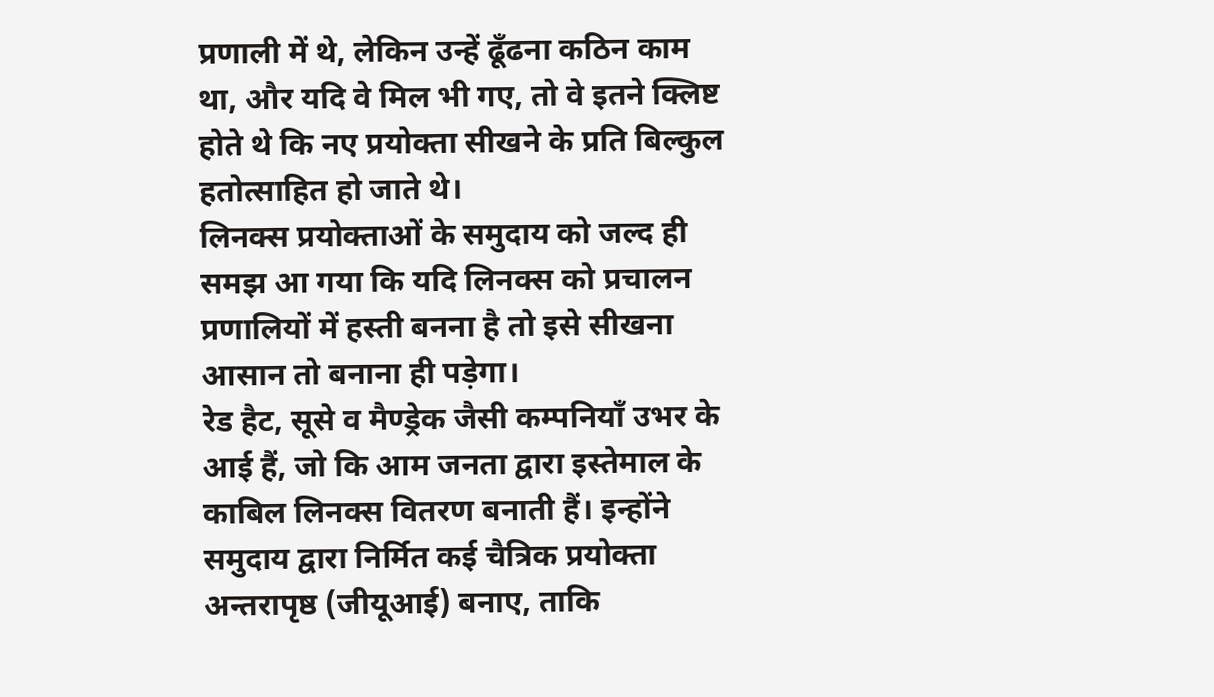प्रणाली में थे, लेकिन उन्हें ढूँढना कठिन काम था, और यदि वे मिल भी गए, तो वे इतने क्लिष्ट होते थे कि नए प्रयोक्ता सीखने के प्रति बिल्कुल हतोत्साहित हो जाते थे।
लिनक्स प्रयोक्ताओं के समुदाय को जल्द ही समझ आ गया कि यदि लिनक्स को प्रचालन प्रणालियों में हस्ती बनना है तो इसे सीखना आसान तो बनाना ही पड़ेगा।
रेड हैट, सूसे व मैण्ड्रेक जैसी कम्पनियाँ उभर के आई हैं, जो कि आम जनता द्वारा इस्तेमाल के काबिल लिनक्स वितरण बनाती हैं। इन्होंने समुदाय द्वारा निर्मित कई चैत्रिक प्रयोक्ता अन्तरापृष्ठ (जीयूआई) बनाए, ताकि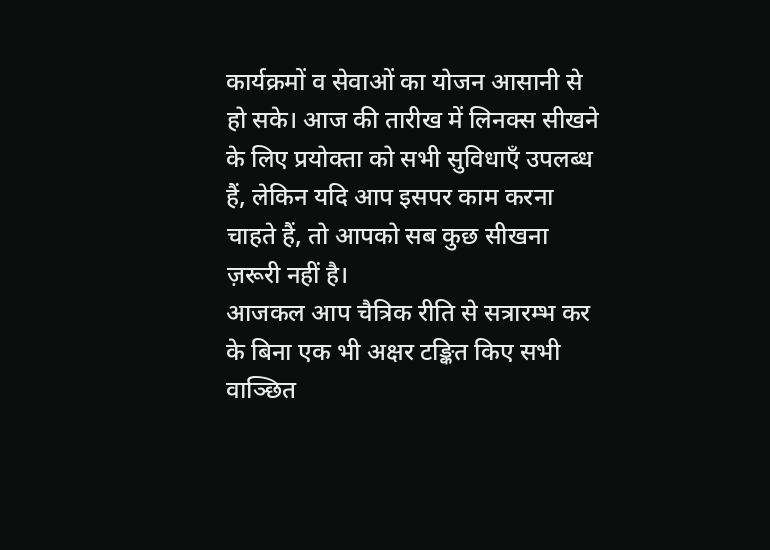कार्यक्रमों व सेवाओं का योजन आसानी से हो सके। आज की तारीख में लिनक्स सीखने के लिए प्रयोक्ता को सभी सुविधाएँ उपलब्ध हैं, लेकिन यदि आप इसपर काम करना चाहते हैं, तो आपको सब कुछ सीखना ज़रूरी नहीं है।
आजकल आप चैत्रिक रीति से सत्रारम्भ कर के बिना एक भी अक्षर टङ्कित किए सभी वाञ्छित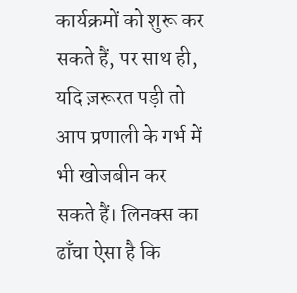कार्यक्रमों को शुरू कर सकते हैं, पर साथ ही, यदि ज़रूरत पड़ी तो आप प्रणाली के गर्भ में भी खोजबीन कर सकते हैं। लिनक्स का ढाँचा ऐसा है कि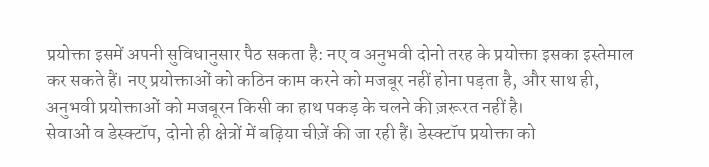प्रयोक्ता इसमें अपनी सुविधानुसार पैठ सकता है: नए व अनुभवी दोनो तरह के प्रयोक्ता इसका इस्तेमाल कर सकते हैं। नए प्रयोक्ताओं को कठिन काम करने को मजबूर नहीं होना पड़ता है, और साथ ही, अनुभवी प्रयोक्ताओं को मजबूरन किसी का हाथ पकड़ के चलने की ज़रूरत नहीं है।
सेवाओं व डेस्क्टॉप, दोनो ही क्षेत्रों में बढ़िया चीज़ें की जा रही हैं। डेस्क्टॉप प्रयोक्ता को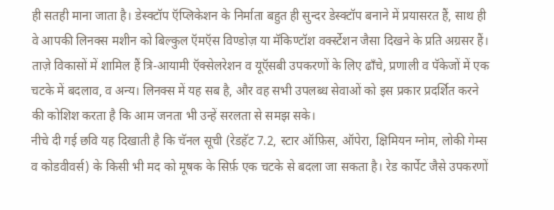ही सतही माना जाता है। डेस्क्टॉप ऍप्लिकेशन के निर्माता बहुत ही सुन्दर डेस्क्टॉप बनाने में प्रयासरत हैं, साथ ही वे आपकी लिनक्स मशीन को बिल्कुल ऍमऍस विण्डोज़ या मॅकिण्टॉश वर्क्स्टेशन जैसा दिखने के प्रति अग्रसर हैं। ताज़े विकासों में शामिल हैं त्रि-आयामी ऍक्सेलरेशन व यूऍसबी उपकरणों के लिए ढाँचे, प्रणाली व पॅकेजों में एक चटके में बदलाव, व अन्य। लिनक्स में यह सब है, और वह सभी उपलब्ध सेवाओं को इस प्रकार प्रदर्शित करने की कोशिश करता है कि आम जनता भी उन्हें सरलता से समझ सके।
नीचे दी गई छवि यह दिखाती है कि चॅनल सूची (रेडहॅट 7.2, स्टार ऑफ़िस, ऑपेरा, क्षिमियन ग्नोम, लोकी गेम्स व कोडवीवर्स) के किसी भी मद को मूषक के सिर्फ़ एक चटके से बदला जा सकता है। रेड कार्पेट जैसे उपकरणों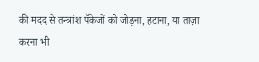की मदद से तन्त्रांश पॅकेजों को जोड़ना, हटाना, या ताज़ा करना भी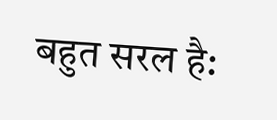बहुत सरल है: